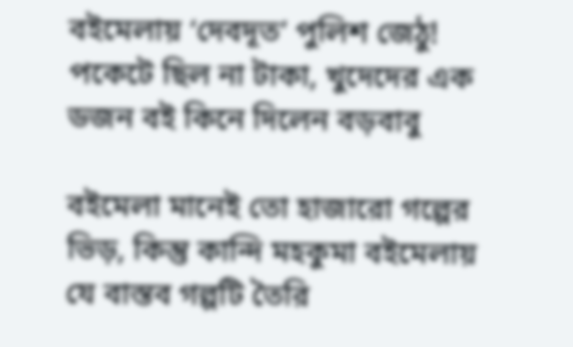বইমেলায় ‘দেবদূত’ পুলিশ জেঠু! পকেটে ছিল না টাকা, খুদেদের এক ডজন বই কিনে দিলেন বড়বাবু

বইমেলা মানেই তো হাজারো গল্পের ভিড়, কিন্তু কান্দি মহকুমা বইমেলায় যে বাস্তব গল্পটি তৈরি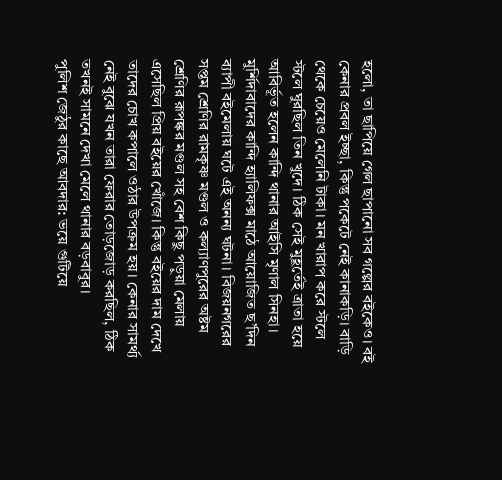হলো, তা ছাপিয়ে গেল ছাপানো সব গল্পের বইকেও। বই কেনার প্রবল ইচ্ছা, কিন্তু পকেটে নেই কানাকড়ি। বাড়ি থেকে চেয়েও মেলেনি টাকা। মন খারাপ করে স্টলে স্টলে ঘুরছিল তিন খুদে। ঠিক সেই মুহূর্তেই ত্রাতা হয়ে আবির্ভূত হলেন কান্দি থানার আইসি মৃণাল সিনহা।
মুর্শিদাবাদের কান্দি হ্যালিফক্স মাঠে আয়োজিত ছ’দিন ব্যাপী বইমেলায় ঘটে এই অনন্য ঘটনা। বিজয়নগরের সপ্তম শ্রেণির রামকৃষ্ণ মণ্ডল ও কল্যাণপুরের অষ্টম শ্রেণির রূপঙ্কর মণ্ডল সহ বেশ কিছু পড়ুয়া মেলায় এসেছিল প্রিয় বইয়ের খোঁজে। কিন্তু বইয়ের দাম দেখে তাদের চোখ কপালে ওঠার উপক্রম হয়। কেনার সামর্থ্য নেই বুঝে যখন তারা ফেরার তোড়জোড় করছিল, ঠিক তখনই সামনে দেখা মেলে থানার বড়বাবুর।
পুলিশ জেঠুর কাছে আবদার: ভয়ে গুটিয়ে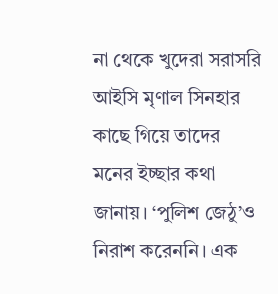না থেকে খুদেরা সরাসরি আইসি মৃণাল সিনহার কাছে গিয়ে তাদের মনের ইচ্ছার কথা জানায়। ‘পুলিশ জেঠু’ও নিরাশ করেননি। এক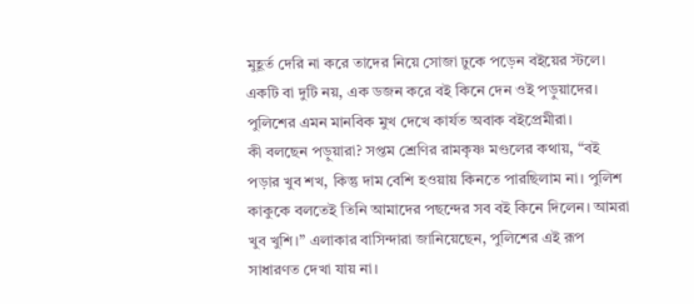মুহূর্ত দেরি না করে তাদের নিয়ে সোজা ঢুকে পড়েন বইয়ের স্টলে। একটি বা দুটি নয়, এক ডজন করে বই কিনে দেন ওই পড়ুয়াদের। পুলিশের এমন মানবিক মুখ দেখে কার্যত অবাক বইপ্রেমীরা।
কী বলছেন পড়ুয়ারা? সপ্তম শ্রেণির রামকৃষ্ণ মণ্ডলের কথায়, “বই পড়ার খুব শখ, কিন্তু দাম বেশি হওয়ায় কিনতে পারছিলাম না। পুলিশ কাকুকে বলতেই তিনি আমাদের পছন্দের সব বই কিনে দিলেন। আমরা খুব খুশি।” এলাকার বাসিন্দারা জানিয়েছেন, পুলিশের এই রূপ সাধারণত দেখা যায় না।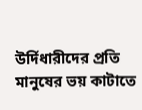উর্দিধারীদের প্রতি মানুষের ভয় কাটাতে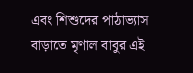এবং শিশুদের পাঠাভ্যাস বাড়াতে মৃণাল বাবুর এই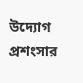উদ্যোগ প্রশংসার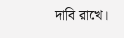দাবি রাখে।